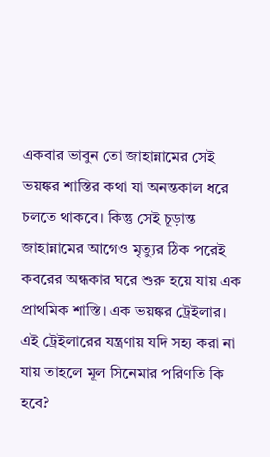একবার ভাবুন তো জাহান্নামের সেই ভয়ঙ্কর শাস্তির কথা যা অনন্তকাল ধরে চলতে থাকবে। কিন্তু সেই চূড়ান্ত জাহান্নামের আগেও মৃত্যুর ঠিক পরেই কবরের অন্ধকার ঘরে শুরু হয়ে যায় এক প্রাথমিক শাস্তি। এক ভয়ঙ্কর ট্রেইলার। এই ট্রেইলারের যন্ত্রণায় যদি সহ্য করা না যায় তাহলে মূল সিনেমার পরিণতি কি হবে?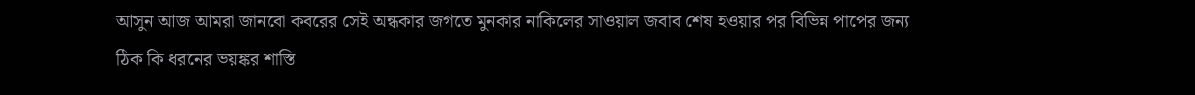আসুন আজ আমরা জানবো কবরের সেই অন্ধকার জগতে মুনকার নাকিলের সাওয়াল জবাব শেষ হওয়ার পর বিভিন্ন পাপের জন্য ঠিক কি ধরনের ভয়ঙ্কর শাস্তি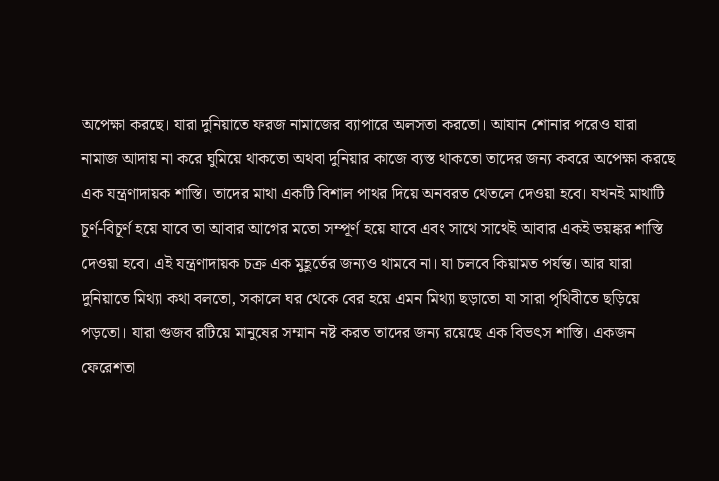অপেক্ষা করছে। যারা দুনিয়াতে ফরজ নামাজের ব্যাপারে অলসতা করতো। আযান শোনার পরেও যারা নামাজ আদায় না করে ঘুমিয়ে থাকতো অথবা দুনিয়ার কাজে ব্যস্ত থাকতো তাদের জন্য কবরে অপেক্ষা করছে এক যন্ত্রণাদায়ক শাস্তি। তাদের মাথা একটি বিশাল পাথর দিয়ে অনবরত থেতলে দেওয়া হবে। যখনই মাথাটি চূর্ণ-বিচূর্ণ হয়ে যাবে তা আবার আগের মতো সম্পূর্ণ হয়ে যাবে এবং সাথে সাথেই আবার একই ভয়ঙ্কর শাস্তি দেওয়া হবে। এই যন্ত্রণাদায়ক চক্র এক মুহূর্তের জন্যও থামবে না। যা চলবে কিয়ামত পর্যন্ত। আর যারা দুনিয়াতে মিথ্যা কথা বলতো, সকালে ঘর থেকে বের হয়ে এমন মিথ্যা ছড়াতো যা সারা পৃথিবীতে ছড়িয়ে পড়তো। যারা গুজব রটিয়ে মানুষের সম্মান নষ্ট করত তাদের জন্য রয়েছে এক বিভৎস শাস্তি। একজন ফেরেশতা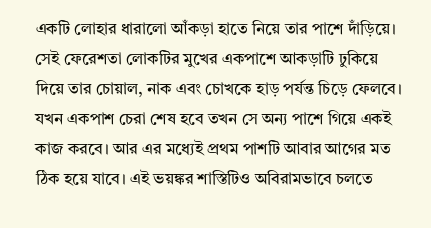একটি লোহার ধারালো আঁকড়া হাতে নিয়ে তার পাশে দাঁড়িয়ে। সেই ফেরেশতা লোকটির মুখের একপাশে আকড়াটি ঢুকিয়ে দিয়ে তার চোয়াল, নাক এবং চোখকে হাড় পর্যন্ত চিড়ে ফেলবে। যখন একপাশ চেরা শেষ হবে তখন সে অন্য পাশে গিয়ে একই কাজ করবে। আর এর মধ্যেই প্রথম পাশটি আবার আগের মত ঠিক হয়ে যাবে। এই ভয়ঙ্কর শাস্তিটিও অবিরামভাবে চলতে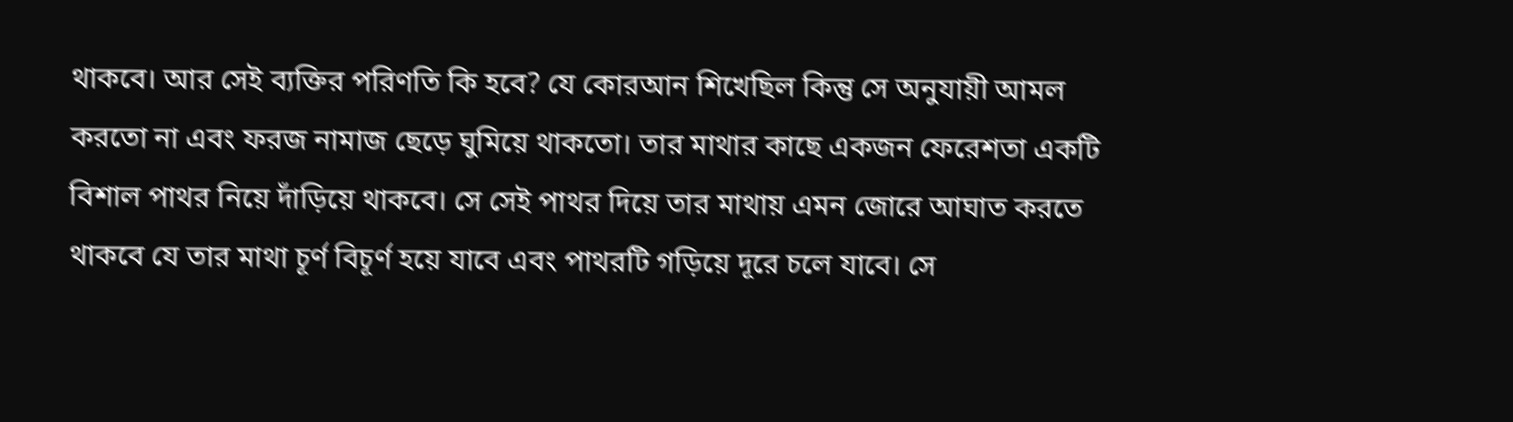থাকবে। আর সেই ব্যক্তির পরিণতি কি হবে? যে কোরআন শিখেছিল কিন্তু সে অনুযায়ী আমল করতো না এবং ফরজ নামাজ ছেড়ে ঘুমিয়ে থাকতো। তার মাথার কাছে একজন ফেরেশতা একটি বিশাল পাথর নিয়ে দাঁড়িয়ে থাকবে। সে সেই পাথর দিয়ে তার মাথায় এমন জোরে আঘাত করতে থাকবে যে তার মাথা চূর্ণ বিচূর্ণ হয়ে যাবে এবং পাথরটি গড়িয়ে দূরে চলে যাবে। সে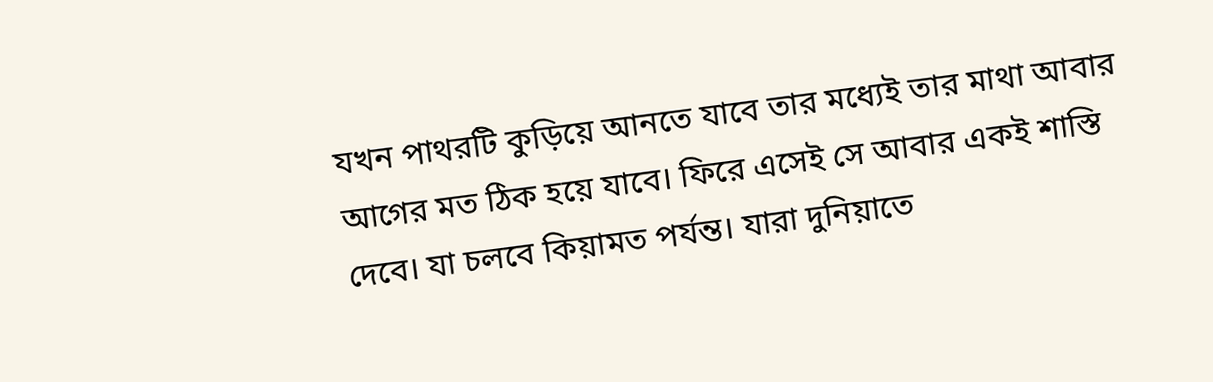যখন পাথরটি কুড়িয়ে আনতে যাবে তার মধ্যেই তার মাথা আবার আগের মত ঠিক হয়ে যাবে। ফিরে এসেই সে আবার একই শাস্তি দেবে। যা চলবে কিয়ামত পর্যন্ত। যারা দুনিয়াতে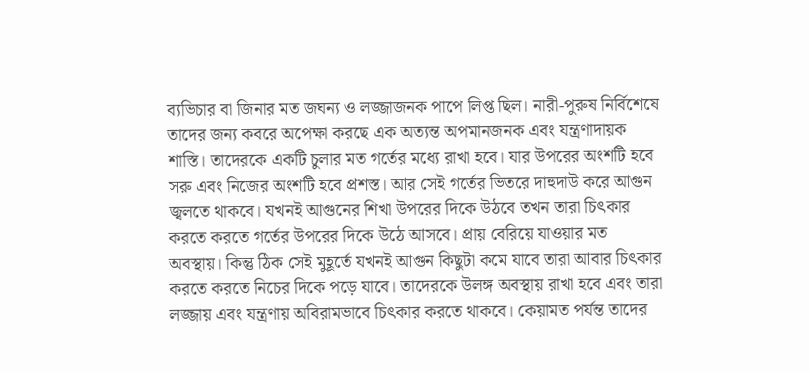ব্যভিচার বা জিনার মত জঘন্য ও লজ্জাজনক পাপে লিপ্ত ছিল। নারী-পুরুষ নির্বিশেষে তাদের জন্য কবরে অপেক্ষা করছে এক অত্যন্ত অপমানজনক এবং যন্ত্রণাদায়ক শাস্তি। তাদেরকে একটি চুলার মত গর্তের মধ্যে রাখা হবে। যার উপরের অংশটি হবে সরু এবং নিজের অংশটি হবে প্রশস্ত। আর সেই গর্তের ভিতরে দাহুদাউ করে আগুন জ্বলতে থাকবে। যখনই আগুনের শিখা উপরের দিকে উঠবে তখন তারা চিৎকার করতে করতে গর্তের উপরের দিকে উঠে আসবে। প্রায় বেরিয়ে যাওয়ার মত অবস্থায়। কিন্তু ঠিক সেই মুহূর্তে যখনই আগুন কিছুটা কমে যাবে তারা আবার চিৎকার করতে করতে নিচের দিকে পড়ে যাবে। তাদেরকে উলঙ্গ অবস্থায় রাখা হবে এবং তারা লজ্জায় এবং যন্ত্রণায় অবিরামভাবে চিৎকার করতে থাকবে। কেয়ামত পর্যন্ত তাদের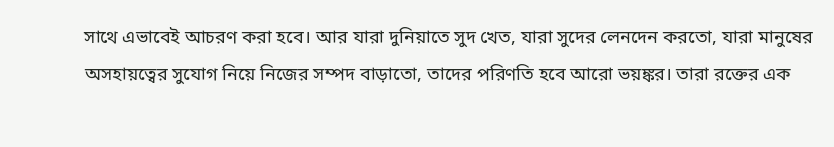সাথে এভাবেই আচরণ করা হবে। আর যারা দুনিয়াতে সুদ খেত, যারা সুদের লেনদেন করতো, যারা মানুষের অসহায়ত্বের সুযোগ নিয়ে নিজের সম্পদ বাড়াতো, তাদের পরিণতি হবে আরো ভয়ঙ্কর। তারা রক্তের এক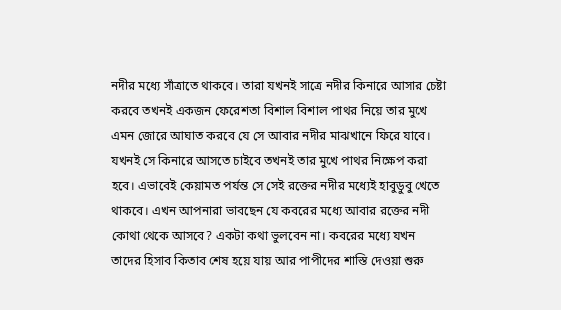নদীর মধ্যে সাঁত্রাতে থাকবে। তারা যখনই সাত্রে নদীর কিনারে আসার চেষ্টা করবে তখনই একজন ফেরেশতা বিশাল বিশাল পাথর নিয়ে তার মুখে এমন জোরে আঘাত করবে যে সে আবার নদীর মাঝখানে ফিরে যাবে। যখনই সে কিনারে আসতে চাইবে তখনই তার মুখে পাথর নিক্ষেপ করা হবে। এভাবেই কেয়ামত পর্যন্ত সে সেই রক্তের নদীর মধ্যেই হাবুডুবু খেতে থাকবে। এখন আপনারা ভাবছেন যে কবরের মধ্যে আবার রক্তের নদী কোথা থেকে আসবে? একটা কথা ভুলবেন না। কবরের মধ্যে যখন তাদের হিসাব কিতাব শেষ হয়ে যায় আর পাপীদের শাস্তি দেওয়া শুরু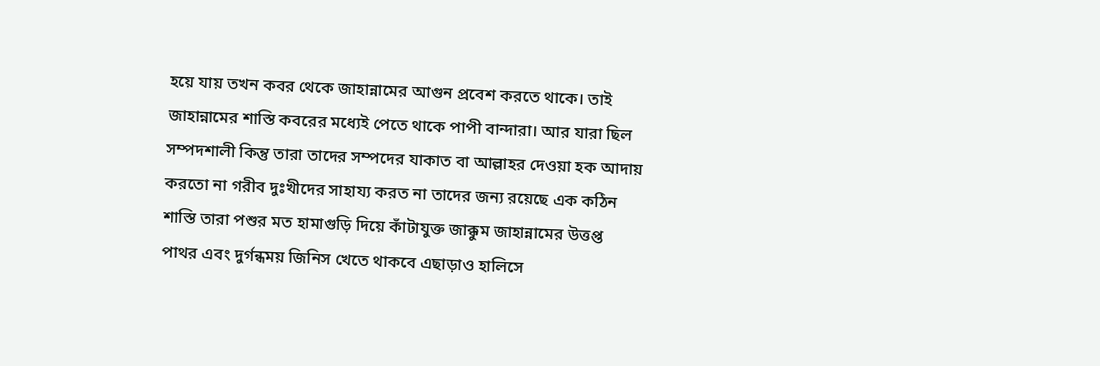হয়ে যায় তখন কবর থেকে জাহান্নামের আগুন প্রবেশ করতে থাকে। তাই জাহান্নামের শাস্তি কবরের মধ্যেই পেতে থাকে পাপী বান্দারা। আর যারা ছিল সম্পদশালী কিন্তু তারা তাদের সম্পদের যাকাত বা আল্লাহর দেওয়া হক আদায় করতো না গরীব দুঃখীদের সাহায্য করত না তাদের জন্য রয়েছে এক কঠিন শাস্তি তারা পশুর মত হামাগুড়ি দিয়ে কাঁটাযুক্ত জাক্কুম জাহান্নামের উত্তপ্ত পাথর এবং দুর্গন্ধময় জিনিস খেতে থাকবে এছাড়াও হালিসে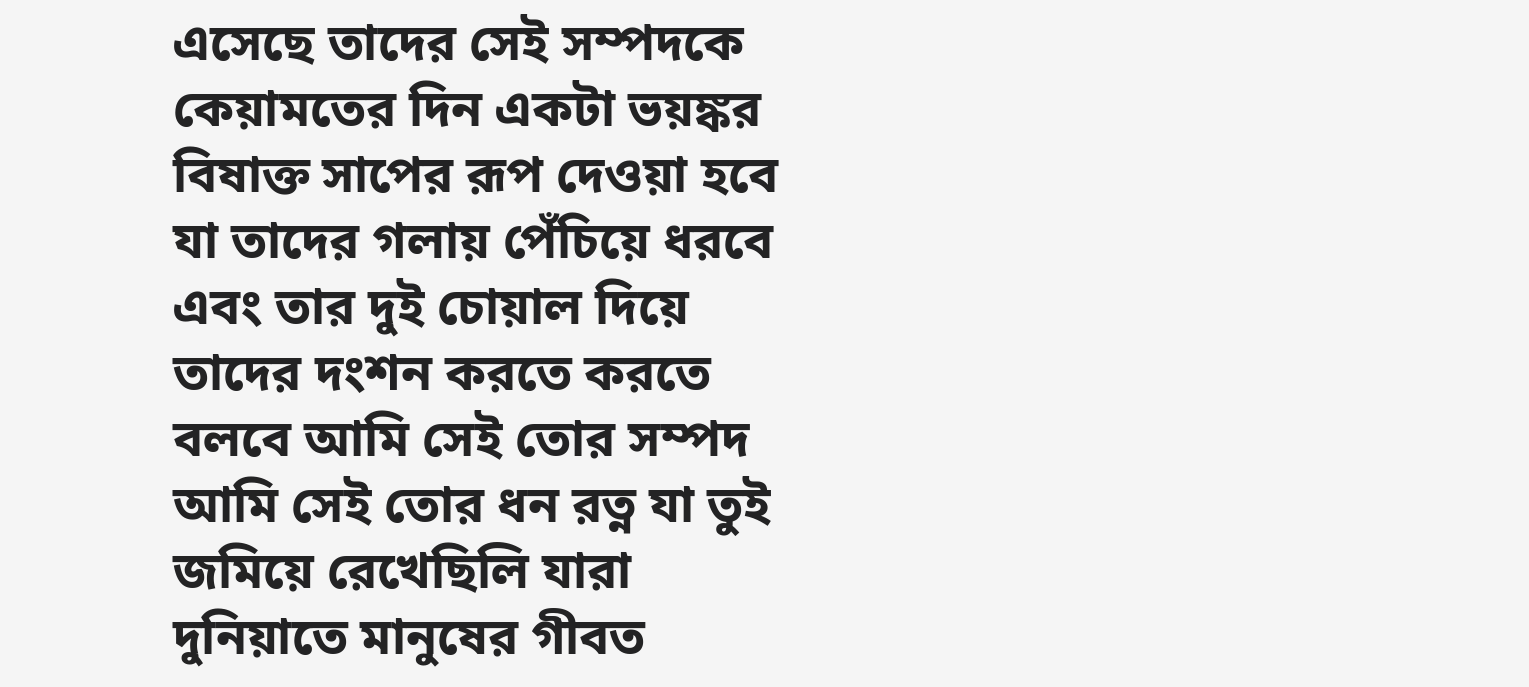এসেছে তাদের সেই সম্পদকে কেয়ামতের দিন একটা ভয়ঙ্কর বিষাক্ত সাপের রূপ দেওয়া হবে যা তাদের গলায় পেঁচিয়ে ধরবে এবং তার দুই চোয়াল দিয়ে তাদের দংশন করতে করতে বলবে আমি সেই তোর সম্পদ আমি সেই তোর ধন রত্ন যা তুই জমিয়ে রেখেছিলি যারা দুনিয়াতে মানুষের গীবত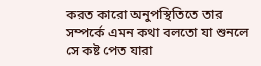করত কারো অনুপস্থিতিতে তার সম্পর্কে এমন কথা বলতো যা শুনলে সে কষ্ট পেত যারা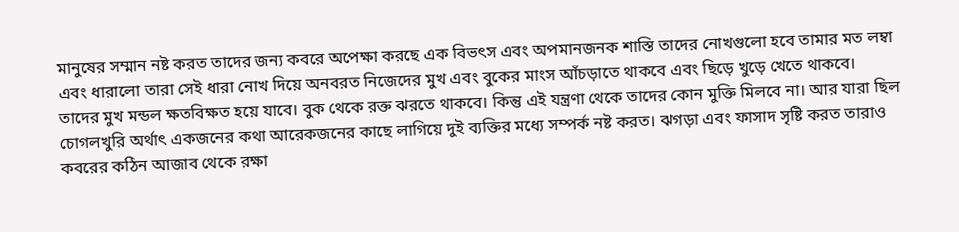মানুষের সম্মান নষ্ট করত তাদের জন্য কবরে অপেক্ষা করছে এক বিভৎস এবং অপমানজনক শাস্তি তাদের নোখগুলো হবে তামার মত লম্বা এবং ধারালো তারা সেই ধারা নোখ দিয়ে অনবরত নিজেদের মুখ এবং বুকের মাংস আঁচড়াতে থাকবে এবং ছিড়ে খুড়ে খেতে থাকবে। তাদের মুখ মন্ডল ক্ষতবিক্ষত হয়ে যাবে। বুক থেকে রক্ত ঝরতে থাকবে। কিন্তু এই যন্ত্রণা থেকে তাদের কোন মুক্তি মিলবে না। আর যারা ছিল চোগলখুরি অর্থাৎ একজনের কথা আরেকজনের কাছে লাগিয়ে দুই ব্যক্তির মধ্যে সম্পর্ক নষ্ট করত। ঝগড়া এবং ফাসাদ সৃষ্টি করত তারাও কবরের কঠিন আজাব থেকে রক্ষা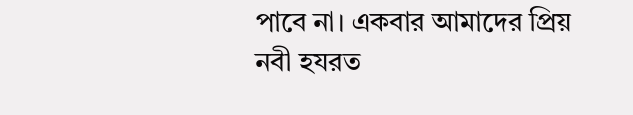পাবে না। একবার আমাদের প্রিয় নবী হযরত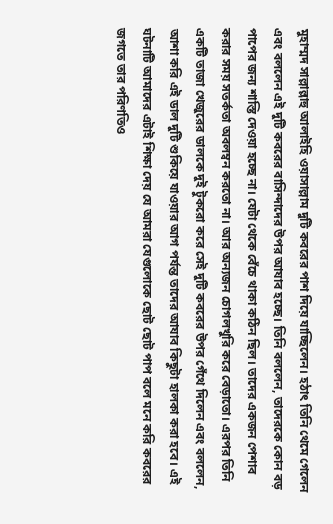মুহাম্মদ সাল্লাল্লাহু আলাইহি ওয়াসাল্লাম দুটি কবরের পাশ দিয়ে যাচ্ছিলেন। হঠাৎ তিনি থেমে গেলেন এবং বললেন এই দুটি কবরের বাসিন্দাদের উপর আযাব হচ্ছে। তিনি বললেন, তাদেরকে কোন বড় পাপের জন্য শাস্তি দেওয়া হচ্ছে না। যেটা থেকে বেঁচে থাকা কঠিন ছিল। তাদের একজন পেশাব করার সময় সতর্কতা অবলম্বন করতো না। আর অন্যজন চোগলখুরি করে বেড়াতো। এরপর তিনি একটি তাজা খেজুরের ডালকে দুই টুকরো করে সেই দুটি কবরের উপর গেঁথে দিলেন এবং বললেন, আশা করি এই ডাল দুটি শুকিয়ে যাওয়ার আগ পর্যন্ত তাদের আযাব কিছুটা হালকা করা হবে। এই ঘটনাটি আমাদের এটাই শিক্ষা দেয় যে আমরা যেগুলোকে ছোট ছোট পাপ বলে মনে করি কবরের জগতে তার পরিণতিও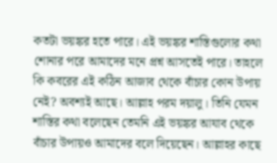কতটা ভয়ঙ্কর হতে পারে। এই ভয়ঙ্কর শাস্তিগুলোর কথা শোনার পরে আমাদের মনে প্রশ্ন আসতেই পারে। তাহলে কি কবরের এই কঠিন আজাব থেকে বাঁচার কোন উপায় নেই? অবশ্যই আছে। আল্লাহ পরম দয়ালু। তিনি যেমন শাস্তির কথা বলেছেন তেমনি এই ভয়ঙ্কর আযাব থেকে বাঁচার উপায়ও আমাদের বলে দিয়েছেন। আল্লাহর কাছে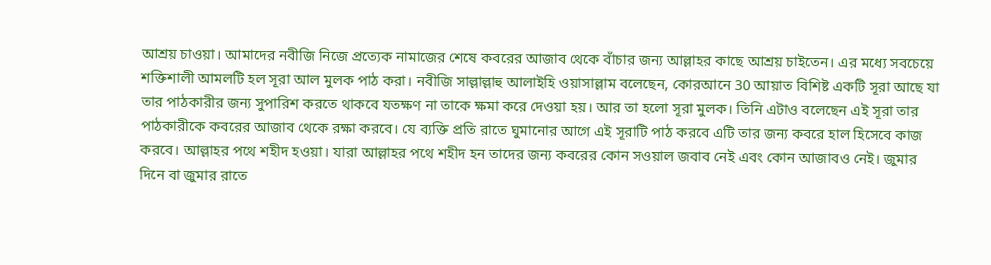আশ্রয় চাওয়া। আমাদের নবীজি নিজে প্রত্যেক নামাজের শেষে কবরের আজাব থেকে বাঁচার জন্য আল্লাহর কাছে আশ্রয় চাইতেন। এর মধ্যে সবচেয়ে শক্তিশালী আমলটি হল সূরা আল মুলক পাঠ করা। নবীজি সাল্লাল্লাহু আলাইহি ওয়াসাল্লাম বলেছেন, কোরআনে 30 আয়াত বিশিষ্ট একটি সূরা আছে যা তার পাঠকারীর জন্য সুপারিশ করতে থাকবে যতক্ষণ না তাকে ক্ষমা করে দেওয়া হয়। আর তা হলো সূরা মুলক। তিনি এটাও বলেছেন এই সূরা তার পাঠকারীকে কবরের আজাব থেকে রক্ষা করবে। যে ব্যক্তি প্রতি রাতে ঘুমানোর আগে এই সূরাটি পাঠ করবে এটি তার জন্য কবরে হাল হিসেবে কাজ করবে। আল্লাহর পথে শহীদ হওয়া। যারা আল্লাহর পথে শহীদ হন তাদের জন্য কবরের কোন সওয়াল জবাব নেই এবং কোন আজাবও নেই। জুমার দিনে বা জুমার রাতে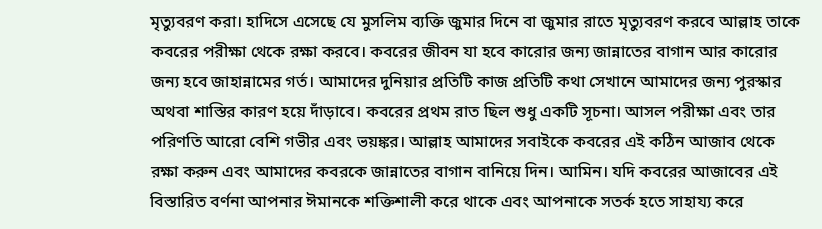মৃত্যুবরণ করা। হাদিসে এসেছে যে মুসলিম ব্যক্তি জুমার দিনে বা জুমার রাতে মৃত্যুবরণ করবে আল্লাহ তাকে কবরের পরীক্ষা থেকে রক্ষা করবে। কবরের জীবন যা হবে কারোর জন্য জান্নাতের বাগান আর কারোর জন্য হবে জাহান্নামের গর্ত। আমাদের দুনিয়ার প্রতিটি কাজ প্রতিটি কথা সেখানে আমাদের জন্য পুরস্কার অথবা শাস্তির কারণ হয়ে দাঁড়াবে। কবরের প্রথম রাত ছিল শুধু একটি সূচনা। আসল পরীক্ষা এবং তার পরিণতি আরো বেশি গভীর এবং ভয়ঙ্কর। আল্লাহ আমাদের সবাইকে কবরের এই কঠিন আজাব থেকে রক্ষা করুন এবং আমাদের কবরকে জান্নাতের বাগান বানিয়ে দিন। আমিন। যদি কবরের আজাবের এই বিস্তারিত বর্ণনা আপনার ঈমানকে শক্তিশালী করে থাকে এবং আপনাকে সতর্ক হতে সাহায্য করে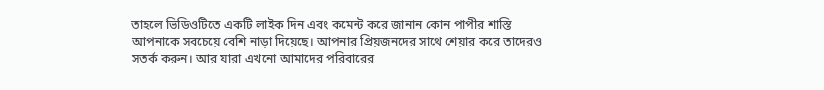তাহলে ভিডিওটিতে একটি লাইক দিন এবং কমেন্ট করে জানান কোন পাপীর শাস্তি আপনাকে সবচেয়ে বেশি নাড়া দিয়েছে। আপনার প্রিয়জনদের সাথে শেয়ার করে তাদেরও সতর্ক করুন। আর যারা এখনো আমাদের পরিবারের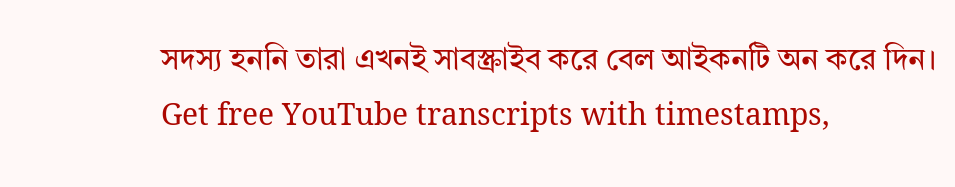সদস্য হননি তারা এখনই সাবস্ক্রাইব করে বেল আইকনটি অন করে দিন।
Get free YouTube transcripts with timestamps,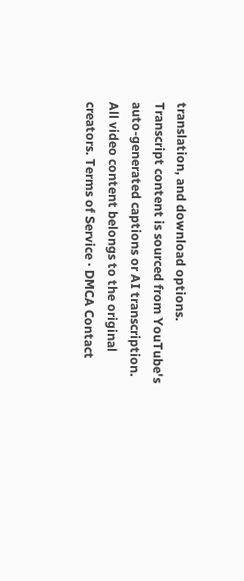translation, and download options.
Transcript content is sourced from YouTube's auto-generated captions or AI transcription. All video content belongs to the original creators. Terms of Service · DMCA Contact